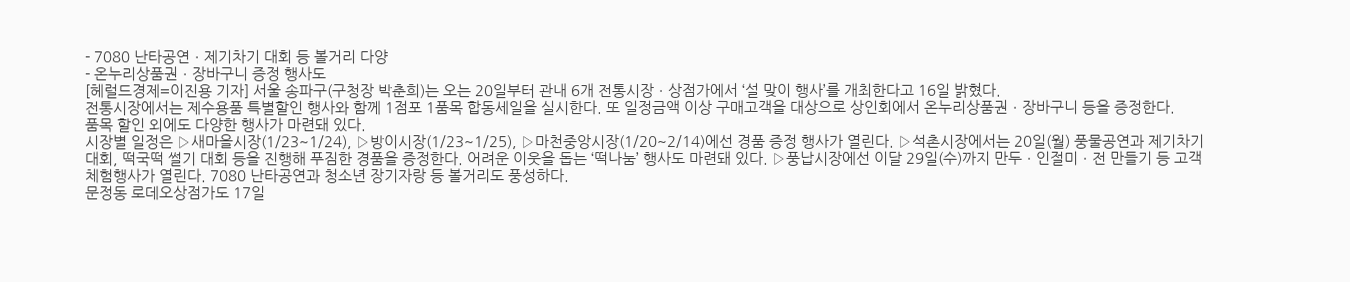- 7080 난타공연ㆍ제기차기 대회 등 볼거리 다양
- 온누리상품권ㆍ장바구니 증정 행사도
[헤럴드경제=이진용 기자] 서울 송파구(구청장 박춘희)는 오는 20일부터 관내 6개 전통시장ㆍ상점가에서 ‘설 맞이 행사’를 개최한다고 16일 밝혔다.
전통시장에서는 제수용품 특별할인 행사와 함께 1점포 1품목 합동세일을 실시한다. 또 일정금액 이상 구매고객을 대상으로 상인회에서 온누리상품권ㆍ장바구니 등을 증정한다.
품목 할인 외에도 다양한 행사가 마련돼 있다.
시장별 일정은 ▷새마을시장(1/23~1/24), ▷방이시장(1/23~1/25), ▷마천중앙시장(1/20~2/14)에선 경품 증정 행사가 열린다. ▷석촌시장에서는 20일(월) 풍물공연과 제기차기대회, 떡국떡 썰기 대회 등을 진행해 푸짐한 경품을 증정한다. 어려운 이웃을 돕는 ‘떡나눔’ 행사도 마련돼 있다. ▷풍납시장에선 이달 29일(수)까지 만두ㆍ인절미ㆍ전 만들기 등 고객 체험행사가 열린다. 7080 난타공연과 청소년 장기자랑 등 볼거리도 풍성하다.
문정동 로데오상점가도 17일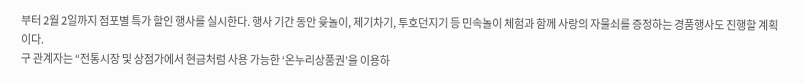부터 2월 2일까지 점포별 특가 할인 행사를 실시한다. 행사 기간 동안 윷놀이, 제기차기, 투호던지기 등 민속놀이 체험과 함께 사랑의 자물쇠를 증정하는 경품행사도 진행할 계획이다.
구 관계자는 “전통시장 및 상점가에서 현금처럼 사용 가능한 ‘온누리상품권’을 이용하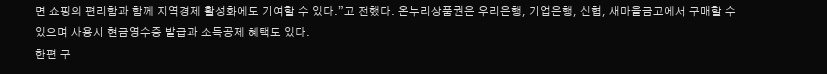면 쇼핑의 편리함과 함께 지역경제 활성화에도 기여할 수 있다.”고 전했다. 온누리상품권은 우리은행, 기업은행, 신협, 새마을금고에서 구매할 수 있으며 사용시 현금영수증 발급과 소득공제 혜택도 있다.
한편 구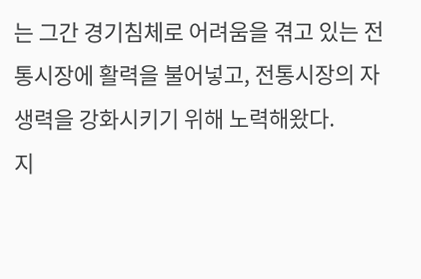는 그간 경기침체로 어려움을 겪고 있는 전통시장에 활력을 불어넣고, 전통시장의 자생력을 강화시키기 위해 노력해왔다.
지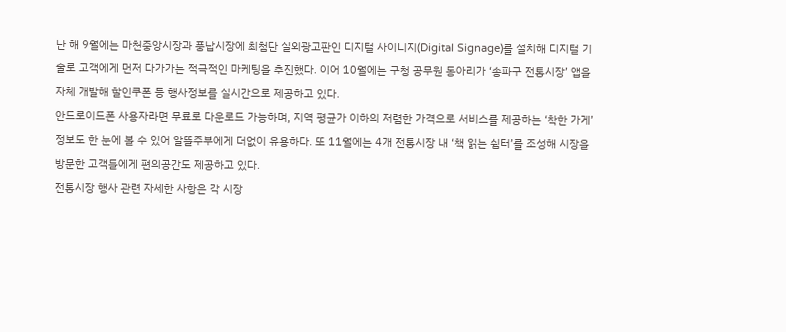난 해 9월에는 마천중앙시장과 풍납시장에 최첨단 실외광고판인 디지털 사이니지(Digital Signage)를 설치해 디지털 기술로 고객에게 먼저 다가가는 적극적인 마케팅을 추진했다. 이어 10월에는 구청 공무원 동아리가 ‘송파구 전통시장’ 앱을 자체 개발해 할인쿠폰 등 행사정보를 실시간으로 제공하고 있다.
안드로이드폰 사용자라면 무료로 다운로드 가능하며, 지역 평균가 이하의 저렴한 가격으로 서비스를 제공하는 ‘착한 가게’ 정보도 한 눈에 볼 수 있어 알뜰주부에게 더없이 유용하다. 또 11월에는 4개 전통시장 내 ‘책 읽는 쉼터’를 조성해 시장을 방문한 고객들에게 편의공간도 제공하고 있다.
전통시장 행사 관련 자세한 사항은 각 시장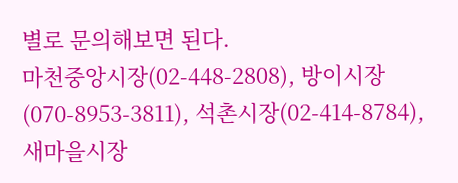별로 문의해보면 된다.
마천중앙시장(02-448-2808), 방이시장(070-8953-3811), 석촌시장(02-414-8784), 새마을시장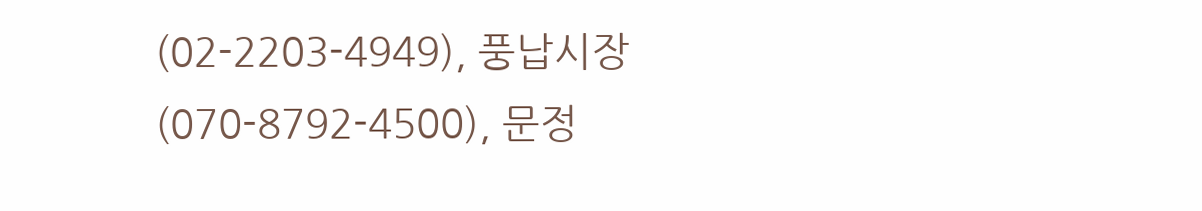(02-2203-4949), 풍납시장(070-8792-4500), 문정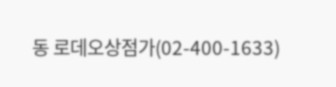동 로데오상점가(02-400-1633)